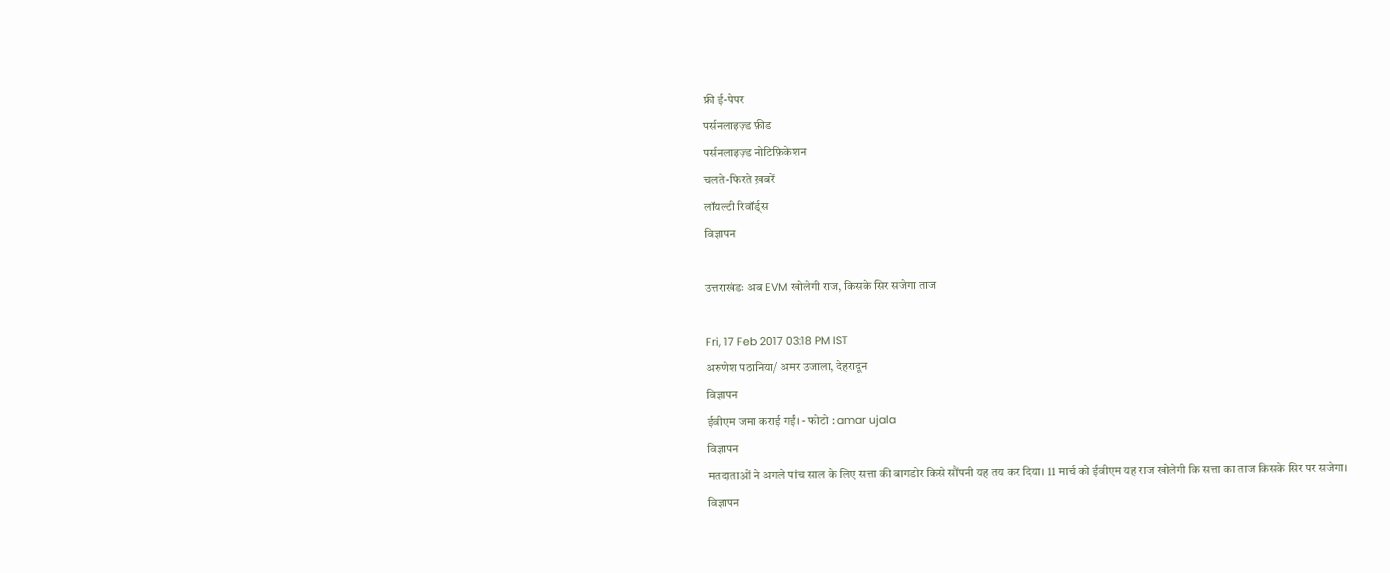फ्री ई-पेपर
पर्सनलाइज़्ड फ़ीड
पर्सनलाइज़्ड नोटिफ़िकेशन
चलते-फिरते ख़बरें
लॉयल्टी रिवॉर्ड्स
विज्ञापन

उत्तराखंडः अब EVM खोलेगी राज, किसके सिर सजेगा ताज

Fri, 17 Feb 2017 03:18 PM IST
अरुणेश पठानिया/ अमर उजाला, देहरादून
विज्ञापन
ईवीएम जमा कराई गईं। - फोटो : amar ujala
विज्ञापन
मतदाताओं ने अगले पांच साल के लिए सत्ता की बागडोर किसे सौंपनी यह तय कर दिया। 11 मार्च को ईवीएम यह राज खोलेगी कि सत्ता का ताज किसके सिर पर सजेगा।
विज्ञापन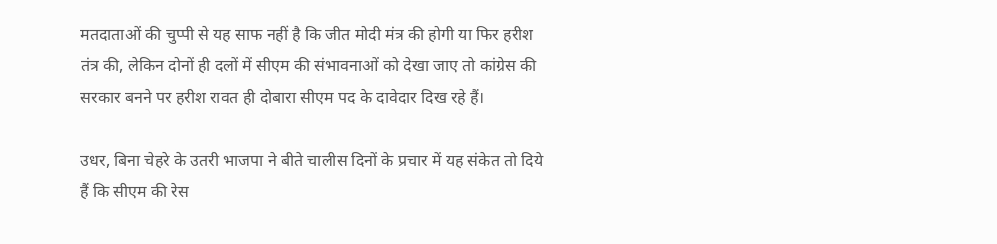मतदाताओं की चुप्पी से यह साफ नहीं है कि जीत मोदी मंत्र की होगी या फिर हरीश तंत्र की, लेकिन दोनों ही दलों में सीएम की संभावनाओं को देखा जाए तो कांग्रेस की सरकार बनने पर हरीश रावत ही दोबारा सीएम पद के दावेदार दिख रहे हैं।

उधर, बिना चेहरे के उतरी भाजपा ने बीते चालीस दिनों के प्रचार में यह संकेत तो दिये हैं कि सीएम की रेस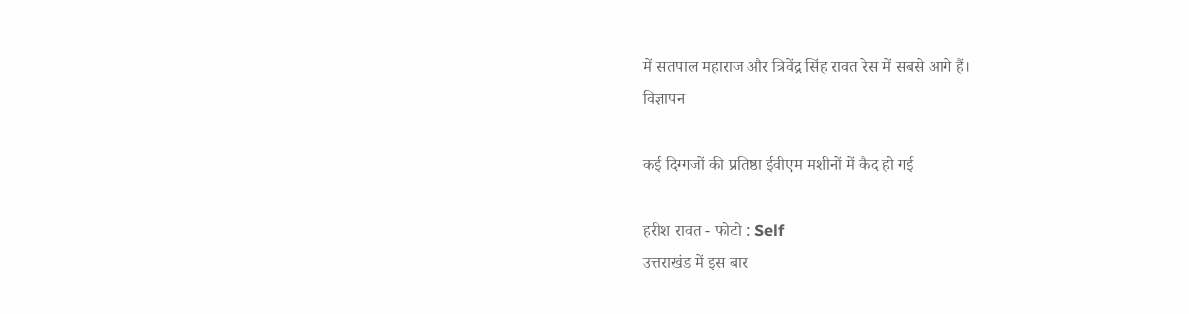में सतपाल महाराज और त्रिवेंद्र सिंह रावत रेस में सबसे आगे हैं।
विज्ञापन

कई दिग्गजों की प्रतिष्ठा ईवीएम मशीनों में कैद हो गई

हरीश रावत - फोटो : Self
उत्तराखंड में इस बार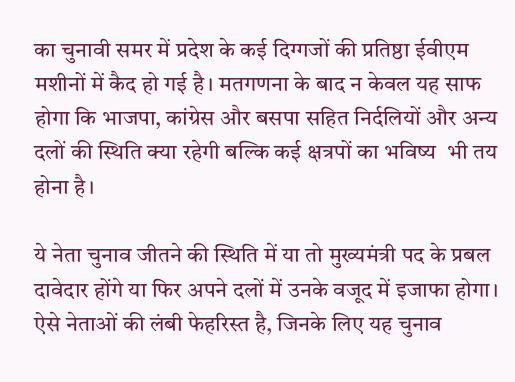का चुनावी समर में प्रदेश के कई दिग्गजों की प्रतिष्ठा ईवीएम मशीनों में कैद हो गई है। मतगणना के बाद न केवल यह साफ होगा कि भाजपा, कांग्रेस और बसपा सहित निर्दलियों और अन्य दलों की स्थिति क्या रहेगी बल्कि कई क्षत्रपों का भविष्य  भी तय होना है।

ये नेता चुनाव जीतने की स्थिति में या तो मुख्यमंत्री पद के प्रबल दावेदार होंगे या फिर अपने दलों में उनके वजूद में इजाफा होगा। ऐसे नेताओं की लंबी फेहरिस्त है, जिनके लिए यह चुनाव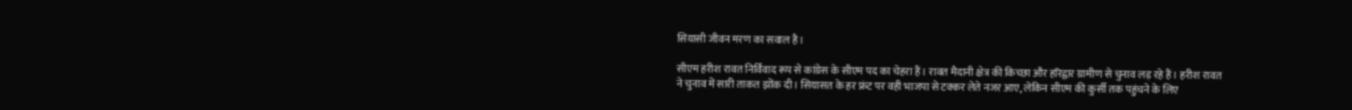सियासी जीवन मरण का सवाल है।

सीएम हरीश रावत निर्विवाद रूप से कांग्रेस के सीएम पद का चेहरा हैं। रावत मैदानी क्षेत्र की किच्छा और हरिद्वार ग्रामीण से चुनाव लड़ रहे हैं। हरीश रावत ने चुनाव में सारी ताकत झोंक दी। सियासत के हर फ्रंट पर वही भाजपा से टक्कर लेते नजर आए, लेकिन सीएम की कुर्सी तक पहुंचने के लिए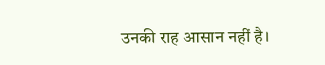उनकी राह आसान नहीं है।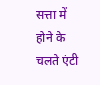सत्ता में होने के चलते एंटी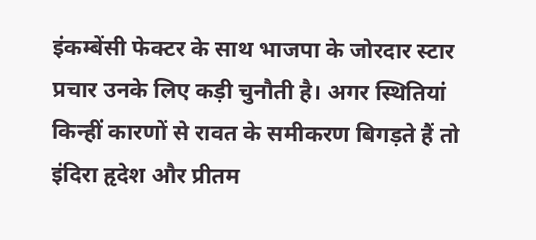इंकम्बेंसी फेक्टर के साथ भाजपा के जोरदार स्टार प्रचार उनके लिए कड़ी चुनौती है। अगर स्थितियां किन्हीं कारणों से रावत के समीकरण बिगड़ते हैं तो इंदिरा हृदेश और प्रीतम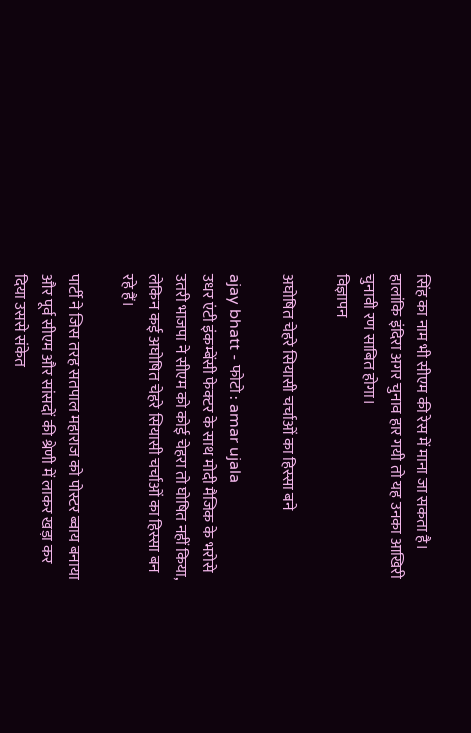सिंह का नाम भी सीएम की रेस में माना जा सकता है। हालांकि इंदिरा अगर चुनाव हार गयी तो यह उनका आखिरी चुनावी रण साबित होगा।
विज्ञापन

अघोषित चेहरे सियासी चर्चाओं का हिस्सा बने

ajay bhatt - फोटो : amar ujala
उधर एंटी इंकम्बेंसी फेक्टर के साथ मोदी मैजिक के भरोसे उतरी भाजपा ने सीएम को कोई चेहरा तो घोषित नहीं किया, लेकिन कई अघोषित चेहरे सियासी चर्चाओं का हिस्सा बन रहे हैं।

पार्टी ने जिस तरह सतपाल महाराज को पोस्टर ब्वाय बनाया और पूर्व सीएम और सांसदों की श्रेणी में लाकर खड़ा कर दिया उससे संकेत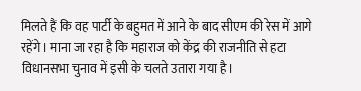मिलते हैं कि वह पार्टी के बहुमत में आने के बाद सीएम की रेस में आगे रहेंगे। माना जा रहा है कि महाराज को केंद्र की राजनीति से हटा विधानसभा चुनाव में इसी के चलते उतारा गया है।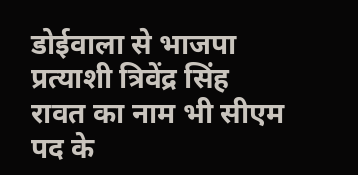डोईवाला से भाजपा प्रत्याशी त्रिवेंद्र सिंह रावत का नाम भी सीएम पद के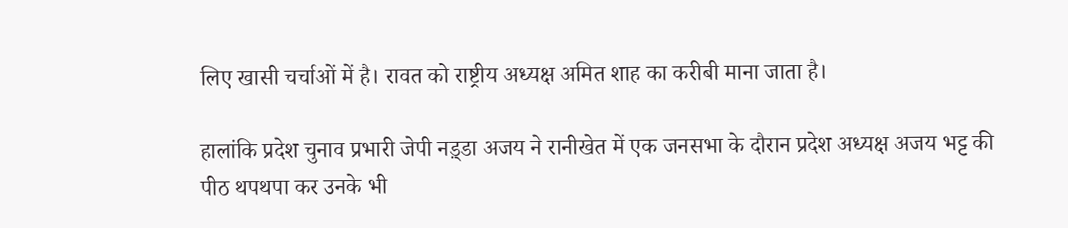लिए खासी चर्चाओं में है। रावत को राष्ट्रीय अध्यक्ष अमित शाह का करीबी माना जाता है।

हालांकि प्रदेश चुनाव प्रभारी जेपी नड़्डा अजय ने रानीखेत में एक जनसभा के दौरान प्रदेश अध्यक्ष अजय भट्ट की पीठ थपथपा कर उनके भी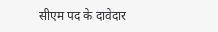सीएम पद के दावेदार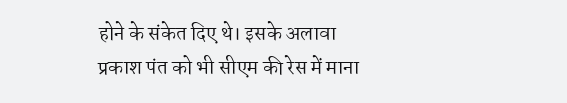होने के संकेत दिए थे। इसके अलावा प्रकाश पंत को भी सीएम की रेस में माना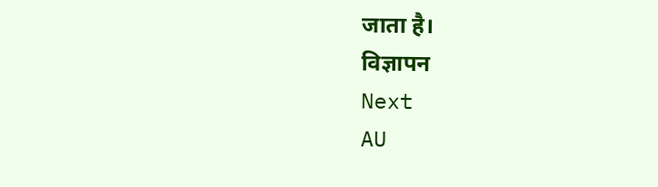जाता है।
विज्ञापन
Next
AU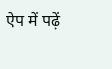ऐप में पढ़ें